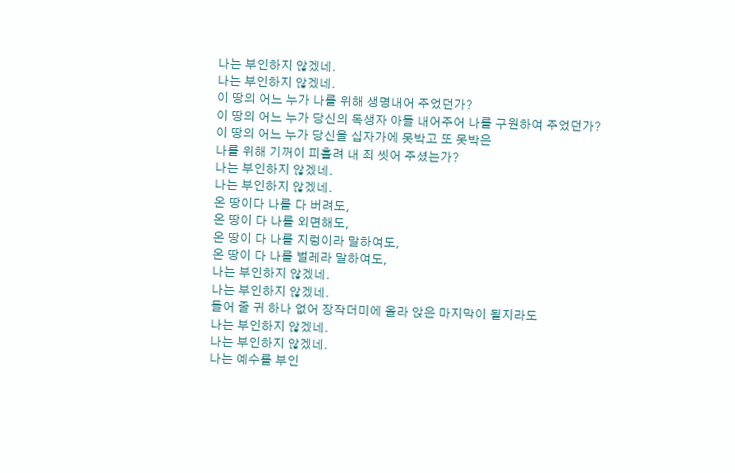나는 부인하지 않겠네.
나는 부인하지 않겠네.
이 땅의 어느 누가 나를 위해 생명내어 주었던가?
이 땅의 어느 누가 당신의 독생자 아들 내어주어 나를 구원하여 주었던가?
이 땅의 어느 누가 당신을 십자가에 못박고 또 못박은
나를 위해 기꺼이 피흘려 내 죄 씻어 주셨는가?
나는 부인하지 않겠네.
나는 부인하지 않겠네.
온 땅이다 나를 다 버려도,
온 땅이 다 나를 외면해도,
온 땅이 다 나를 지렁이라 말하여도,
온 땅이 다 나를 벌레라 말하여도,
나는 부인하지 않겠네.
나는 부인하지 않겠네.
들어 줄 귀 하나 없어 장작더미에 올라 앉은 마지막이 될지라도
나는 부인하지 않겠네.
나는 부인하지 않겠네.
나는 예수를 부인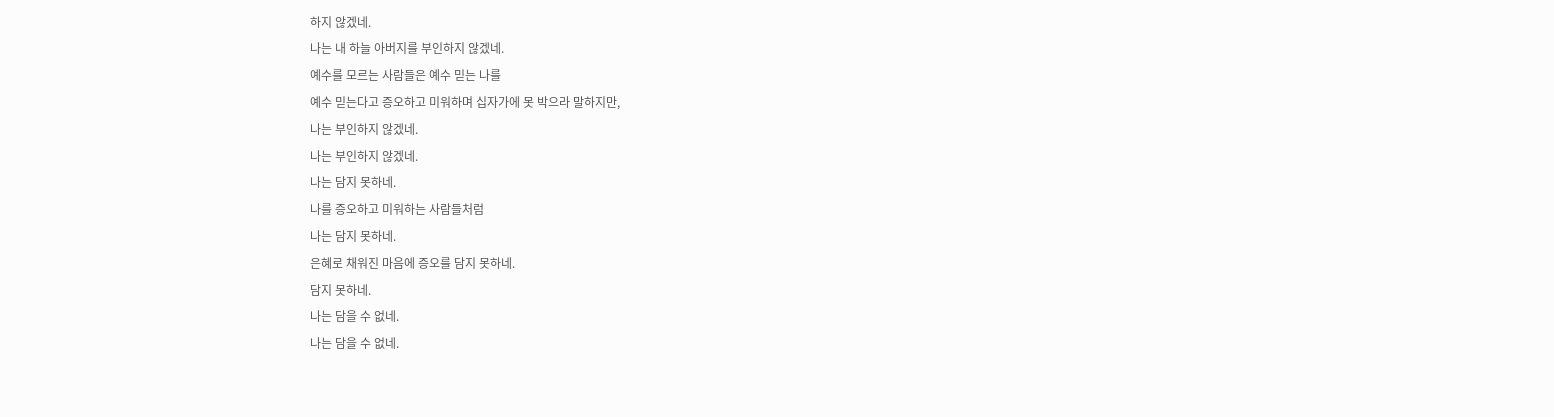하지 않겠네.
나는 내 하늘 아버지를 부인하지 않겠네.
예수를 모르는 사람들은 예수 믿는 나를
예수 믿는다고 증오하고 미워하며 십자가에 못 박으라 말하지만,
나는 부인하지 않겠네.
나는 부인하지 않겠네.
나는 담지 못하네.
나를 증오하고 미워하는 사람들처럼
나는 담지 못하네.
은혜로 채워진 마음에 증오를 담지 못하네.
담지 못하네.
나는 담을 수 없네.
나는 담을 수 없네.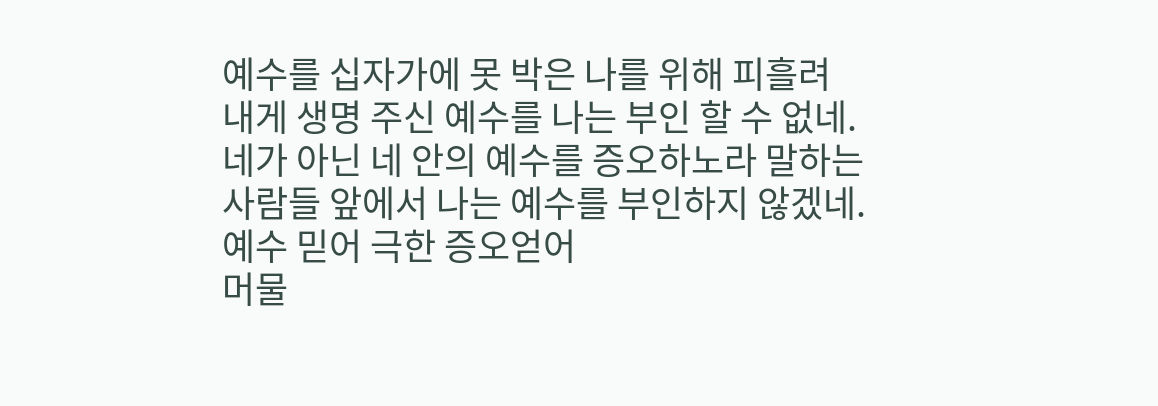예수를 십자가에 못 박은 나를 위해 피흘려
내게 생명 주신 예수를 나는 부인 할 수 없네.
네가 아닌 네 안의 예수를 증오하노라 말하는
사람들 앞에서 나는 예수를 부인하지 않겠네.
예수 믿어 극한 증오얻어
머물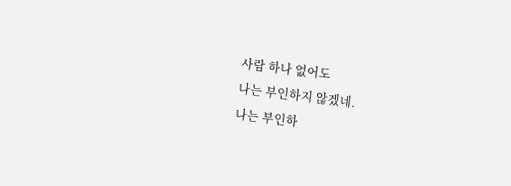사람 하나 없어도
나는 부인하지 않겠네.
나는 부인하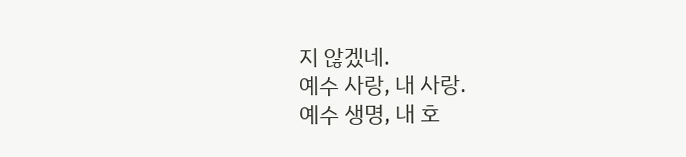지 않겠네.
예수 사랑, 내 사랑.
예수 생명, 내 호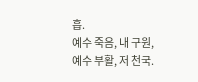흡.
예수 죽음, 내 구원,
예수 부활, 저 천국.